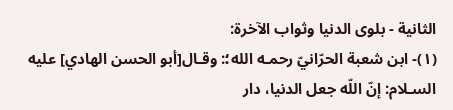الثانية - بلوى الدنيا وثواب الآخرة:
(١)- ابن شعبة الحرّانيّ رحمـه الله؛: وقـال[أبو الحسن الهادي] عليه السـلام: إنّ اللّه جعل الدنيا، دار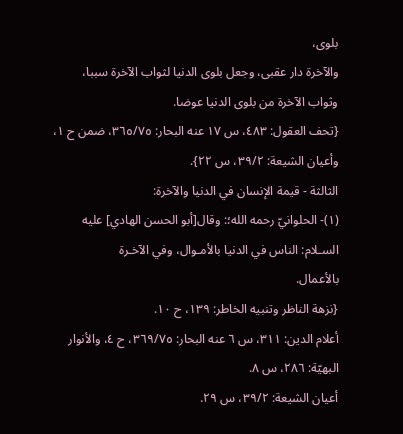بلوى،
والآخرة دار عقبى، وجعل بلوى الدنيا لثواب الآخرة سببا، وثواب الآخرة من بلوى الدنيا عوضا.
{تحف العقول: ٤٨٣، س ١٧ عنه البحار: ٣٦٥/٧٥، ضمن ح ١، وأعيان الشيعة: ٣٩/٢، س ٢٢}.
الثالثة - قيمة الإنسان في الدنيا والآخرة:
(١)- الحلوانيّ رحمه الله؛: وقال[أبو الحسن الهادي] عليه السـلام: الناس في الدنيا بالأمـوال، وفي الآخـرة
بالأعمال.
{نزهة الناظر وتنبيه الخاطر: ١٣٩، ح ١٠.
أعلام الدين: ٣١١، س ٦ عنه البحار: ٣٦٩/٧٥، ح ٤، والأنوار البهيّة: ٢٨٦، س ٨.
أعيان الشيعة: ٣٩/٢، س ٢٩.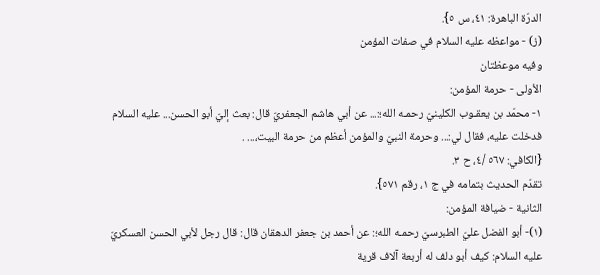الدرّة الباهرة: ٤١، س ٥}.
(ز) - مواعظه عليه السلام في صفات المؤمن
وفيه موعظتان
الأولى - حرمة المؤمن:
١- محمّد بن يعقـوب الكلينيّ رحمـه الله؛:... عن أبي هاشم الجعفريّ قال: بعث إليّ أبو الحسن... عليه السلام
فدخلت عليه، فقال لي:... وحرمة النبيّ والمؤمن أعظم من حرمة البيت،... .
{الكافي: ٥٦٧ /٤، ح ٣.
تقدّم الحديث بتمامه في ج ١، رقم ٥٧١}.
الثانية - ضيافة المؤمن:
(١)- أبو الفضل عليّ الطبرسيّ رحمـه الله؛: عن أحمد بن جعفر الدهقان قال: قال رجل لأبي الحسن العسكريّ
عليه السلام: كيف أبو دلف له أربعة آلاف قرية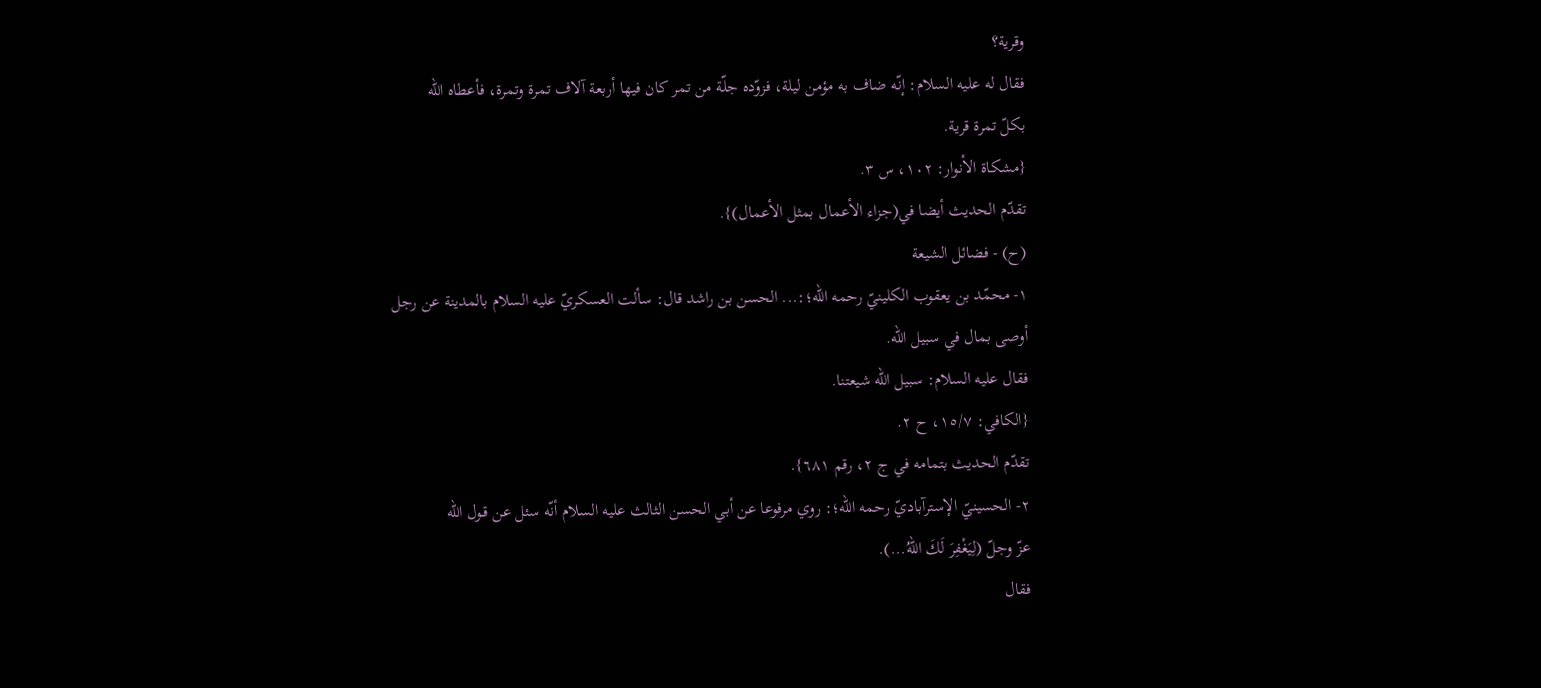وقرية؟
فقال له عليه السلام: إنّه ضاف به مؤمن ليلة، فزوّده جلّة من تمر كان فيها أربعة آلاف تمرة وتمرة، فأعطاه اللّه
بكلّ تمرة قرية.
{مشكاة الأنوار: ١٠٢، س ٣.
تقدّم الحديث أيضا في(جزاء الأعمال بمثل الأعمال)}.
(ح) - فضائل الشيعة
١- محمّد بن يعقوب الكلينيّ رحمه الله؛:... الحسن بن راشد قال: سألت العسكريّ عليه السلام بالمدينة عن رجل
أوصى بمال في سبيل اللّه.
فقال عليه السلام: سبيل اللّه شيعتنا.
{الكافي: ١٥/٧، ح ٢.
تقدّم الحديث بتمامه في ج ٢، رقم ٦٨١}.
٢- الحسينيّ الإسترآباديّ رحمه الله؛: روي مرفوعا عن أبي الحسن الثالث عليه السلام أنّه سئل عن قـول اللّه
عزّ وجلّ (لِيَغْفِرَ لَكَ اللّهُ...).
فقال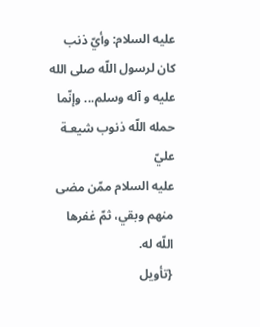عليه السلام: وأيّ ذنب كان لرسول اللّه صلى الله عليه و آله وسلم... وإنّما حمله اللّه ذنوب شيعـة عليّ
عليه السلام ممّن مضى منهم وبقي، ثمّ غفرها اللّه له.
{تأويل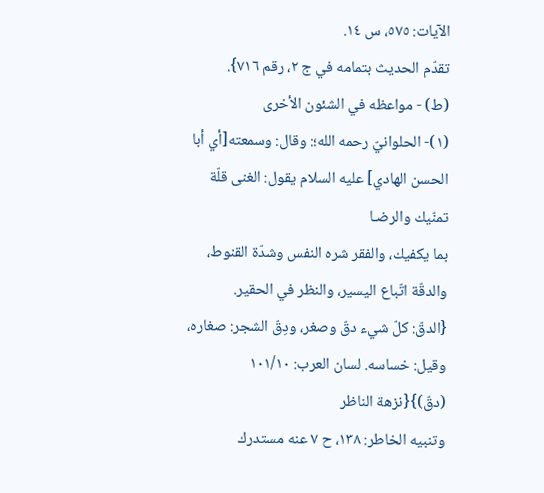الآيات: ٥٧٥، س ١٤.
تقدّم الحديث بتمامه في ج ٢، رقم ٧١٦}.
(ط) - مواعظه في الشئون الأخرى
(١)- الحلوانيّ رحمه الله؛: وقال: وسمعته[أي أبا الحسن الهادي] عليه السلام يقول: الغنى قلّة تمنّيك والرضـا
بما يكفيك، والفقر شره النفس وشدّة القنوط، والدقّة اتّباع اليسير، والنظر في الحقير.
{الدقّ: كلّ شيء دقّ وصغر، ودِقّ الشجر: صغاره، وقيل: خساسه. لسان العرب: ١٠١/١٠ (دقّ)}{نزهة الناظر
وتنبيه الخاطر: ١٣٨، ح ٧ عنه مستدرك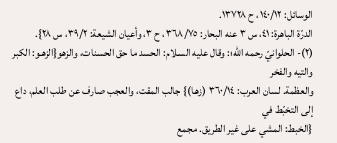الوسائل: ١٤٠/١٢، ح ١٣٧٢٨.
الدرّة الباهرة: ٤١، س ٣ عنه البحار: ٣٦٨/٧٥، ح ٣، وأعيان الشيعة: ٣٩/٢، س ٢٨}.
(٢)- الحلوانيّ رحمه الله؛: وقال عليه السـلام: الحسد ما حق الحسنات، والزهو{الزهـو: الكبر والتيه والفخر
والعظمة. لسان العرب: ٣٦٠/١٤ (زهـا)} جالب المقت، والعجب صارف عن طلب العلم، داع إلى التخبّط في
{الخبط: المشي على غير الطريق. مجمع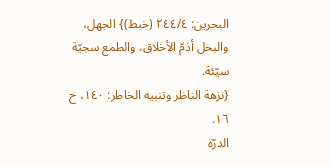البحرين: ٢٤٤/٤ (خبط)} الجهل، والبخل أذمّ الأخلاق، والطمع سجيّة
سيّئة.
{نزهة الناظر وتنبيه الخاطر: ١٤٠، ح ١٦.
الدرّة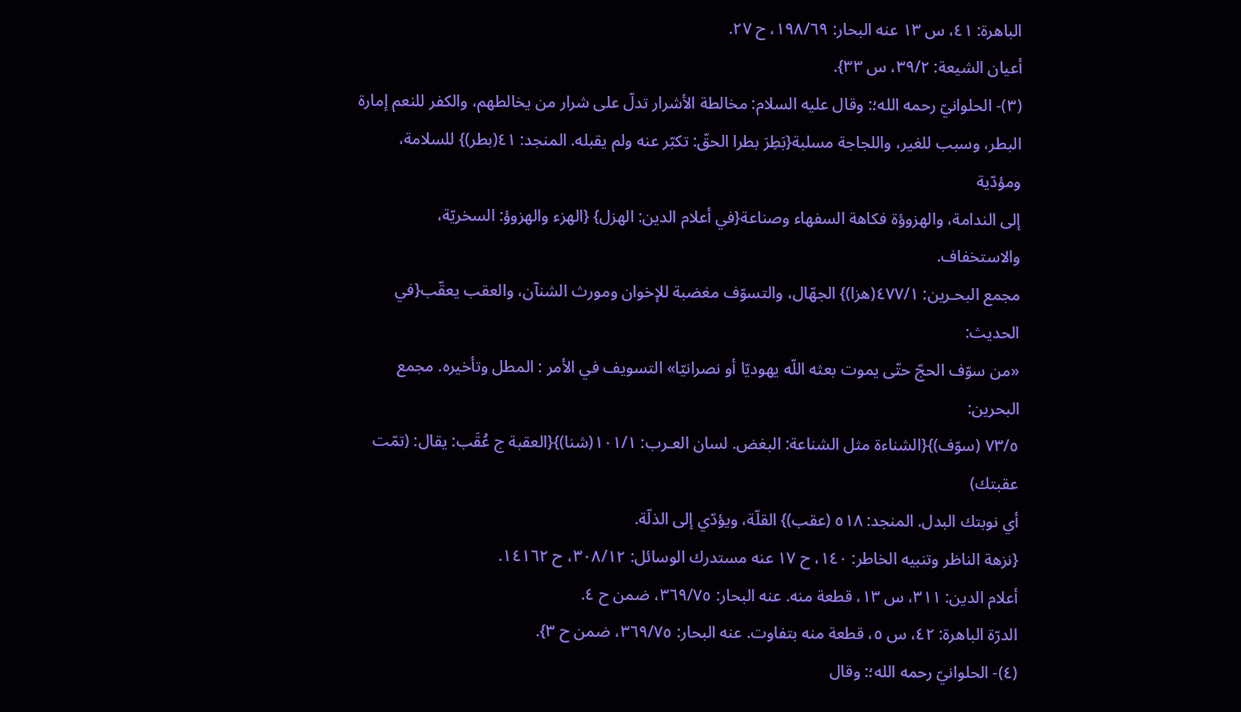الباهرة: ٤١، س ١٣ عنه البحار: ١٩٨/٦٩، ح ٢٧.
أعيان الشيعة: ٣٩/٢، س ٣٣}.
(٣)- الحلوانيّ رحمه الله؛: وقال عليه السلام: مخالطة الأشرار تدلّ على شرار من يخالطهم، والكفر للنعم إمارة
البطر، وسبب للغير، واللجاجة مسلبة{بَطِرَ بطرا الحقّ: تكبّر عنه ولم يقبله. المنجد: ٤١(بطر)} للسلامة، ومؤدّية
إلى الندامة، والهزوؤة فكاهة السفهاء وصناعة{في أعلام الدين: الهزل} {الهزء والهزوؤ: السخريّة، والاستخفاف.
مجمع البحـرين: ٤٧٧/١(هزا)} الجهّال، والتسوّف مغضبة للإخوان ومورث الشنآن، والعقب يعقّب{في الحديث:
«من سوّف الحجّ حتّى يموت بعثه اللّه يهوديّا أو نصرانيّا» التسويف في الأمر : المطل وتأخيره. مجمع البحرين:
٧٣/٥ (سوّف)}{الشناءة مثل الشناعة: البغض. لسان العـرب: ١٠١/١(شنا)}{العقبة ج عُقَب: يقال: (تمّت عقبتك)
أي نوبتك البدل. المنجد: ٥١٨ (عقب)} القلّة، ويؤدّي إلى الذلّة.
{نزهة الناظر وتنبيه الخاطر: ١٤٠، ح ١٧ عنه مستدرك الوسائل: ٣٠٨/١٢، ح ١٤١٦٢.
أعلام الدين: ٣١١، س ١٣، قطعة منه. عنه البحار: ٣٦٩/٧٥، ضمن ح ٤.
الدرّة الباهرة: ٤٢، س ٥، قطعة منه بتفاوت. عنه البحار: ٣٦٩/٧٥، ضمن ح ٣}.
(٤)- الحلوانيّ رحمه الله؛: وقال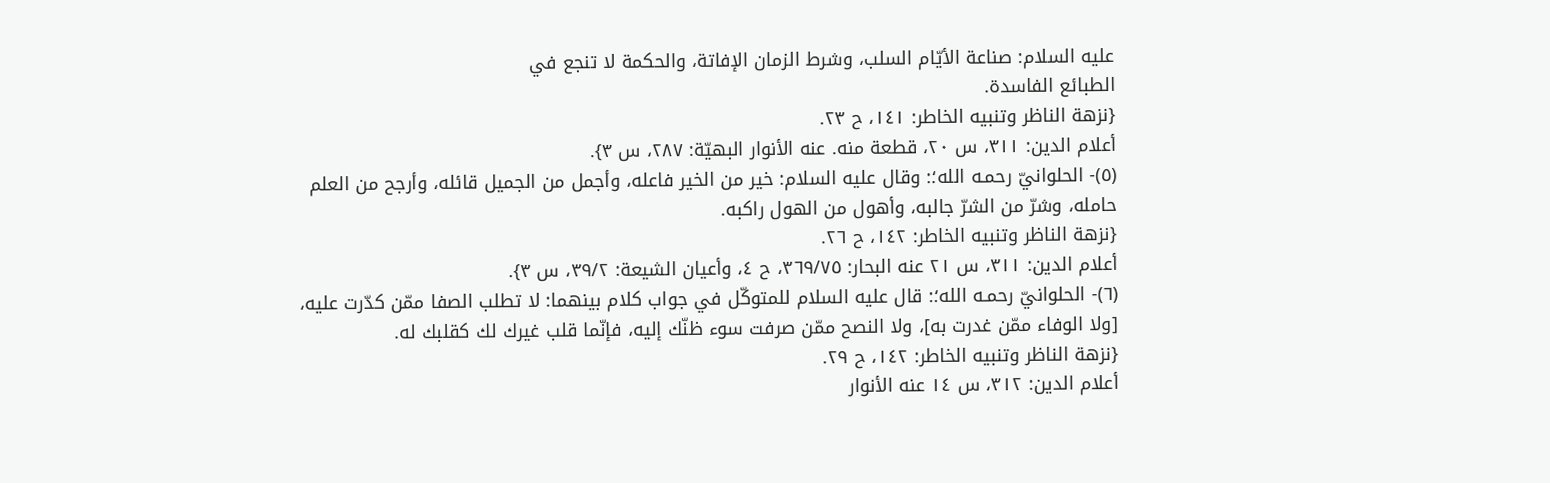عليه السلام: صناعة الأيّام السلب، وشرط الزمان الإفاتة، والحكمة لا تنجع في
الطبائع الفاسدة.
{نزهة الناظر وتنبيه الخاطر: ١٤١، ح ٢٣.
أعلام الدين: ٣١١، س ٢٠، قطعة منه. عنه الأنوار البهيّة: ٢٨٧، س ٣}.
(٥)- الحلوانيّ رحمـه الله؛: وقال عليه السلام: خير من الخير فاعله، وأجمل من الجميل قائله، وأرجح من العلم
حامله، وشرّ من الشرّ جالبه، وأهول من الهول راكبه.
{نزهة الناظر وتنبيه الخاطر: ١٤٢، ح ٢٦.
أعلام الدين: ٣١١، س ٢١ عنه البحار: ٣٦٩/٧٥، ح ٤، وأعيان الشيعة: ٣٩/٢، س ٣}.
(٦)- الحلوانيّ رحمـه الله؛: قال عليه السلام للمتوكّل في جواب كلام بينهما: لا تطلب الصفا ممّن كدّرت عليه،
[ولا الوفاء ممّن غدرت به]، ولا النصح ممّن صرفت سوء ظنّك إليه، فإنّما قلب غيرك لك كقلبك له.
{نزهة الناظر وتنبيه الخاطر: ١٤٢، ح ٢٩.
أعلام الدين: ٣١٢، س ١٤ عنه الأنوار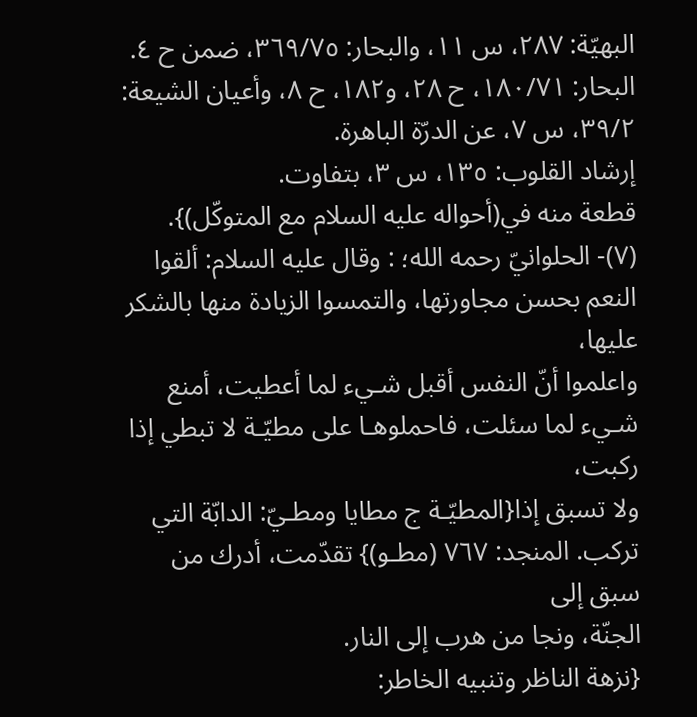البهيّة: ٢٨٧، س ١١، والبحار: ٣٦٩/٧٥، ضمن ح ٤.
البحار: ١٨٠/٧١، ح ٢٨، و١٨٢، ح ٨، وأعيان الشيعة: ٣٩/٢، س ٧، عن الدرّة الباهرة.
إرشاد القلوب: ١٣٥، س ٣، بتفاوت.
قطعة منه في(أحواله عليه السلام مع المتوكّل)}.
(٧)- الحلوانيّ رحمه الله؛ : وقال عليه السلام: ألقوا النعم بحسن مجاورتها، والتمسوا الزيادة منها بالشكر عليها،
واعلموا أنّ النفس أقبل شـيء لما أعطيت، أمنع شـيء لما سئلت، فاحملوهـا على مطيّـة لا تبطي إذا ركبت،
ولا تسبق إذا{المطيّـة ج مطايا ومطـيّ: الدابّة التي تركب. المنجد: ٧٦٧ (مطـو)} تقدّمت، أدرك من سبق إلى
الجنّة، ونجا من هرب إلى النار.
{نزهة الناظر وتنبيه الخاطر: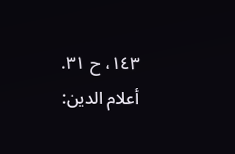١٤٣، ح ٣١.
أعلام الدين: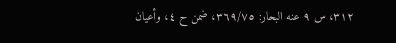٣١٢، س ٩ عنه البحار: ٣٦٩/٧٥، ضمن ح ٤، وأعيان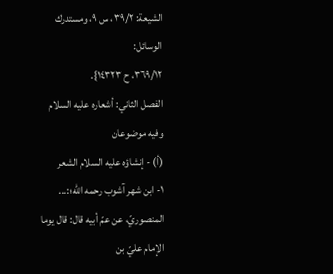الشيعة: ٣٩/٢، س ٩، ومستدرك الوسائل:
٣٦٩/١٢، ح ١٤٣٢٣}.
الفصل الثاني: أشعاره عليه السلام
وفيه موضوعان
(أ) - إنشاؤه عليه السلام الشعر
١- ابن شهر آشوب رحمه الله؛:... المنصوريّ، عن عمّ أبيه قال: قال يوما الإمام عليّ بن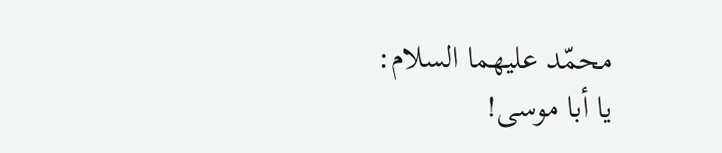محمّد عليهما السلام:
يا أبا موسى!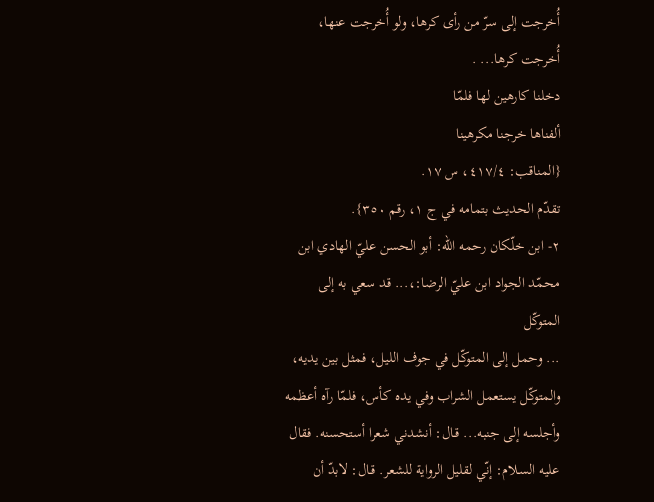أُخرجت إلى سرّ من رأى كرها، ولو أُخرجت عنها، أُخرجت كرها... .
دخلنا كارهين لها فلمّا
ألفناها خرجنا مكرهينا
{المناقب: ٤١٧/٤، س ١٧.
تقدّم الحديث بتمامه في ج ١، رقم ٣٥٠}.
٢- ابن خلّكان رحمه الله: أبو الحسن عليّ الهادي ابن محمّد الجواد ابن عليّ الرضا:،... قد سعي به إلى المتوكّل
... وحمل إلى المتوكّل في جوف الليل، فمثل بين يديه، والمتوكّل يستعمل الشراب وفي يده كأس، فلمّا رآه أعظمه
وأجلسه إلى جنبه... قـال: أنشدني شعرا أستحسنه. فقال عليه السـلام: إنّي لقليل الرواية للشعر. قـال: لابدّ أن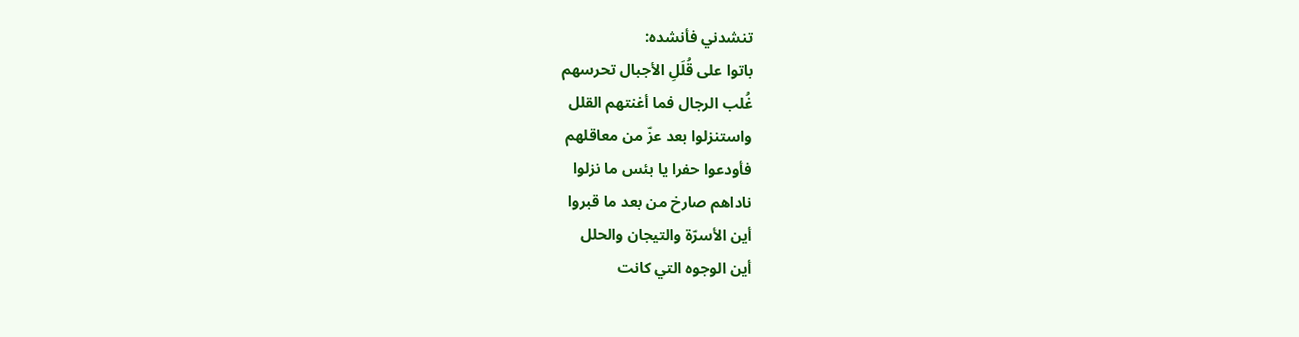تنشدني فأنشده:
باتوا على قُلَلِ الأجبال تحرسهم
غُلب الرجال فما أغنتهم القلل
واستنزلوا بعد عزّ من معاقلهم
فأودعوا حفرا يا بئس ما نزلوا
ناداهم صارخ من بعد ما قبروا
أين الأسرّة والتيجان والحلل
أين الوجوه التي كانت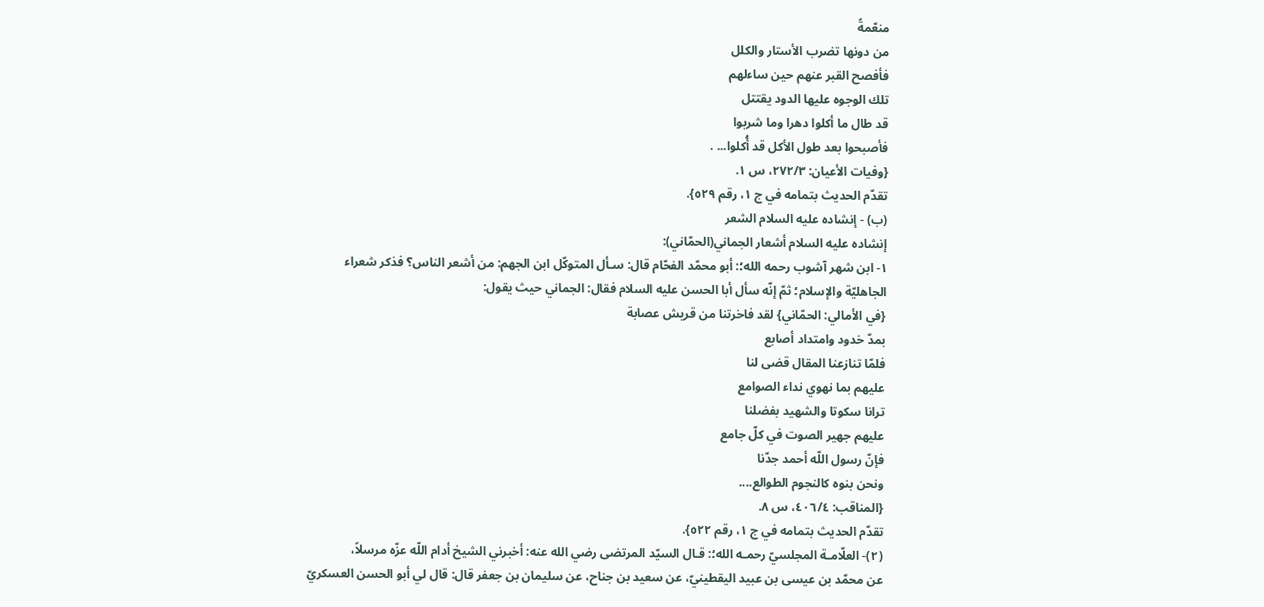منعّمةً
من دونها تضرب الأستار والكلل
فأفصح القبر عنهم حين ساءلهم
تلك الوجوه عليها الدود يقتتل
قد طال ما أكلوا دهرا وما شربوا
فأصبحوا بعد طول الأكل قد أُكلوا... .
{وفيات الأعيان: ٢٧٢/٣، س ١.
تقدّم الحديث بتمامه في ج ١، رقم ٥٢٩}.
(ب) - إنشاده عليه السلام الشعر
إنشاده عليه السلام أشعار الجماني(الحمّاني):
١- ابن شهر آشوب رحمه الله؛: أبو محمّد الفحّام قال: سـأل المتوكّل ابن الجهم: من أشعر الناس؟ فذكر شعراء
الجاهليّة والإسلام؛ ثمّ إنّه سأل أبا الحسن عليه السلام فقال: الجماني حيث يقول:
{في الأمالي: الحمّاني} لقد فاخرتنا من قريش عصابة
بمدّ خدود وامتداد أصابع
فلمّا تنازعنا المقال قضى لنا
عليهم بما نهوي نداء الصوامع
ترانا سكوتا والشهيد بفضلنا
عليهم جهير الصوت في كلّ جامع
فإنّ رسول اللّه أحمد جدّنا
ونحن بنوه كالنجوم الطوالع....
{المناقب: ٤٠٦/٤، س ٨.
تقدّم الحديث بتمامه في ج ١، رقم ٥٢٢}.
(٢)- العلّامـة المجلسيّ رحمـه الله؛: قـال السيّد المرتضى رضي الله عنه: أخبرني الشيخ أدام اللّه عزّه مرسلاً،
عن محمّد بن عيسى بن عبيد اليقطينيّ، عن سعيد بن جناح، عن سليمان بن جعفر قال: قال لي أبو الحسن العسكريّ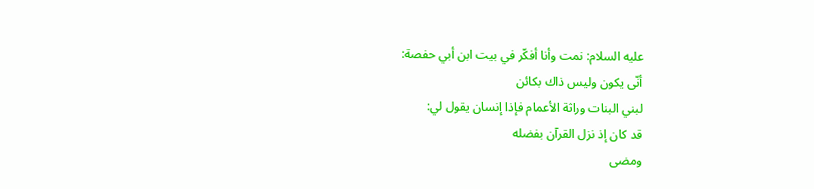عليه السلام: نمت وأنا أفكّر في بيت ابن أبي حفصة:
أنّى يكون وليس ذاك بكائن
لبني البنات وراثة الأعمام فإذا إنسان يقول لي:
قد كان إذ نزل القرآن بفضله
ومضى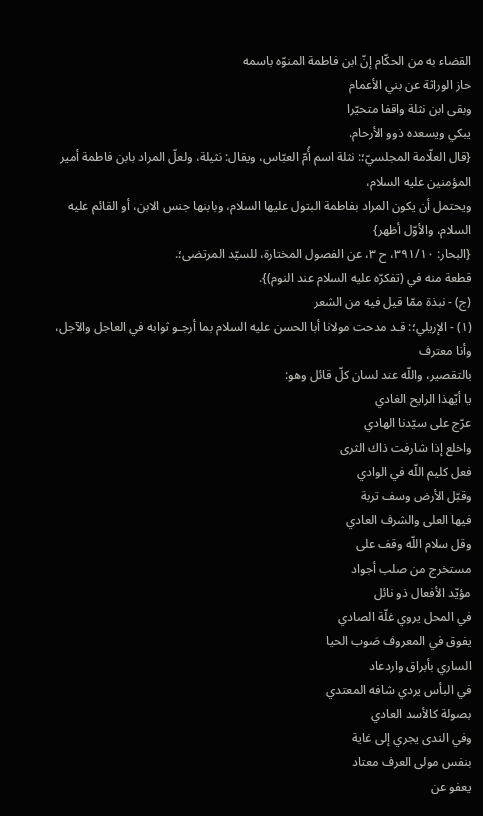القضاء به من الحكّام إنّ ابن فاطمة المنوّه باسمه
حاز الوراثة عن بني الأعمام
وبقى ابن نثلة واقفا متحيّرا
يبكي ويسعده ذوو الأرحام.
{قال العلّامة المجلسيّ؛: نثلة اسم أُمّ العبّاس، ويقال: نثيلة، ولعلّ المراد بابن فاطمة أمير المؤمنين عليه السلام،
ويحتمل أن يكون المراد بفاطمة البتول عليها السلام، وبابنها جنس الابن، أو القائم عليه السلام، والأوّل أظهر}
{البحار: ٣٩١/١٠، ح ٣، عن الفصول المختارة، للسيّد المرتضى؛.
قطعة منه في (تفكرّه عليه السلام عند النوم)}.
(ج) - نبذة ممّا قيل فيه من الشعر
(١) - الإريلي؛: قـد مدحت مولانا أبا الحسن عليه السلام بما أرجـو ثوابه في العاجل والآجل، وأنا معترف
بالتقصير، واللّه عند لسان كلّ قائل وهو:
يا أيّهذا الرايح الغادي
عرّج على سيّدنا الهادي
واخلع إذا شارفت ذاك الثرى
فعل كليم اللّه في الوادي
وقبّل الأرض وسف تربة
فيها العلى والشرف العادي
وقل سلام اللّه وقف على
مستخرج من صلب أجواد
مؤيّد الأفعال ذو نائل
في المحل يروي غلّة الصادي
يفوق في المعروف صَوب الحيا
الساري بأبراق واردعاد
في البأس يردي شافه المعتدي
بصولة كالأسد العادي
وفي الندى يجري إلى غاية
بنفس مولى العرف معتاد
يعفو عن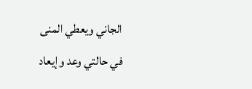الجاني ويعطي المنى
في حالتي وعد وإيعاد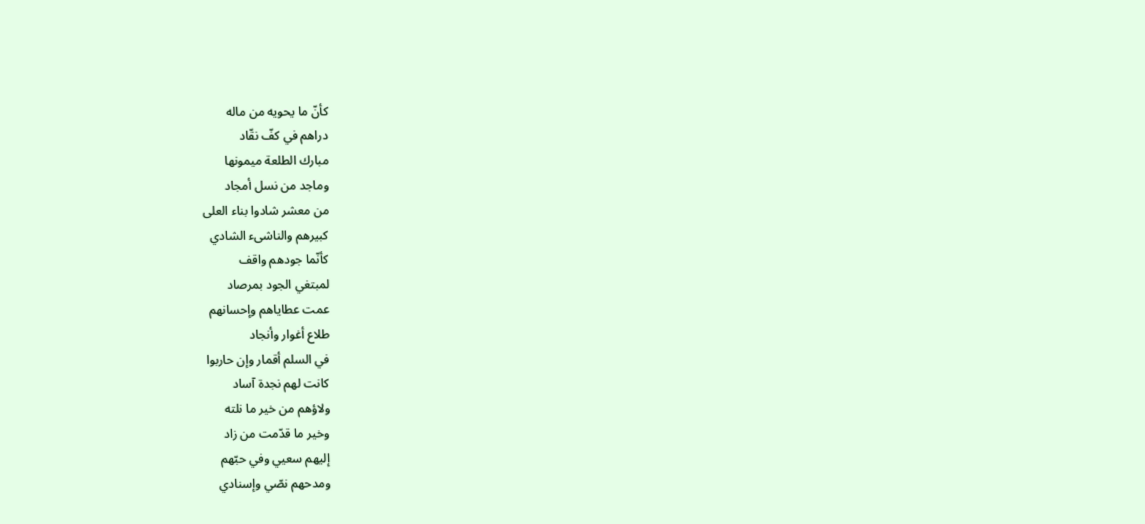كأنّ ما يحويه من ماله
دراهم في كفّ نقّاد
مبارك الطلعة ميمونها
وماجد من نسل أمجاد
من معشر شادوا بناء العلى
كبيرهم والناشىء الشادي
كأنّما جودهم واقف
لمبتغي الجود بمرصاد
عمت عطاياهم وإحسانهم
طلاع أغوار وأنجاد
في السلم أقمار وإن حاربوا
كانت لهم نجدة آساد
ولاؤهم من خير ما نلته
وخير ما قدّمت من زاد
إليهم سعيي وفي حبّهم
ومدحهم نصّي وإسنادي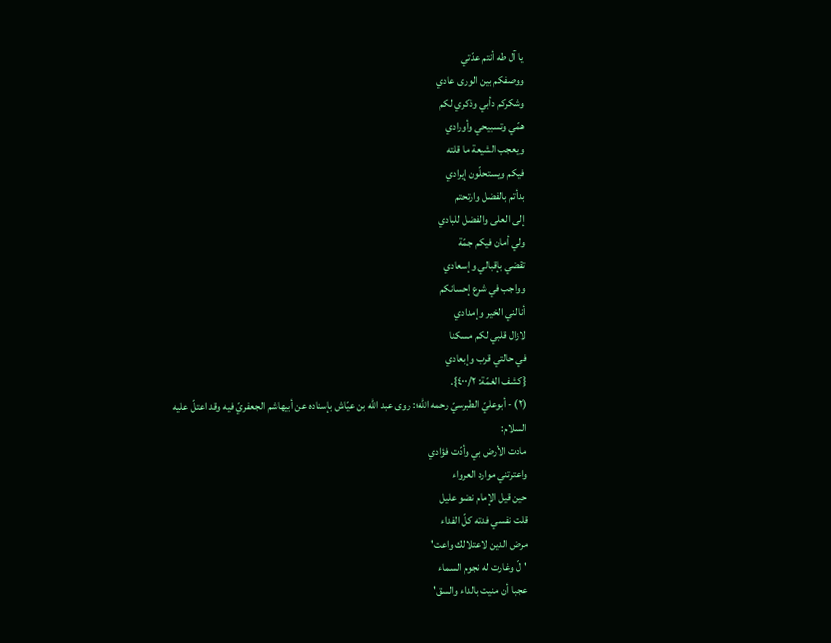يا آل طه أنتم عدّتي
ووصفكم بين الورى عادي
وشكركم دأبي وذكري لكم
همّي وتسبيحي وأورادي
ويعجب الشيعة ما قلته
فيكم ويستحلّون إيرادي
بدأتم بالفضل وارتحتم
إلى العلى والفضل للبادي
ولي أمان فيكم جمّة
تقضي بإقبالي وإسعادي
وواجب في شرع إحسانكم
أنالني الخير وإمدادي
لازال قلبي لكم مسكنا
في حالتي قرب وإبعادي
{كشف الغمّة: ٤٠٠/٢}.
(٢) - أبوعليّ الطبرسيّ رحمه الله؛: روى عبد اللّه بن عيّاش بإسناده عن أبيهاشم الجعفريّ فيه وقد اعتلّ عليه
السلام:
مادت الأرض بي وأدّت فؤادي
واعترتني موارد العرواء
حين قيل الإمام نضو عليل
قلت نفسي فدته كلّ الفداء
مرض الدين لاعتلالك واعت'
'لّ وغارت له نجوم السماء
عجبا أن منيت بالداء والسق'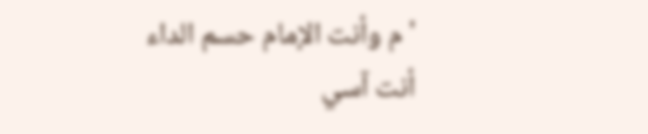'م وأنت الإمام حسم الداء
أنت آسي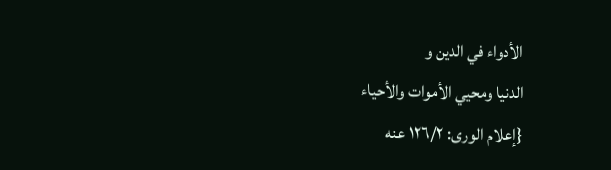الأدواء في الدين و
الدنيا ومحيي الأموات والأحياء
{إعلام الورى: ١٢٦/٢ عنه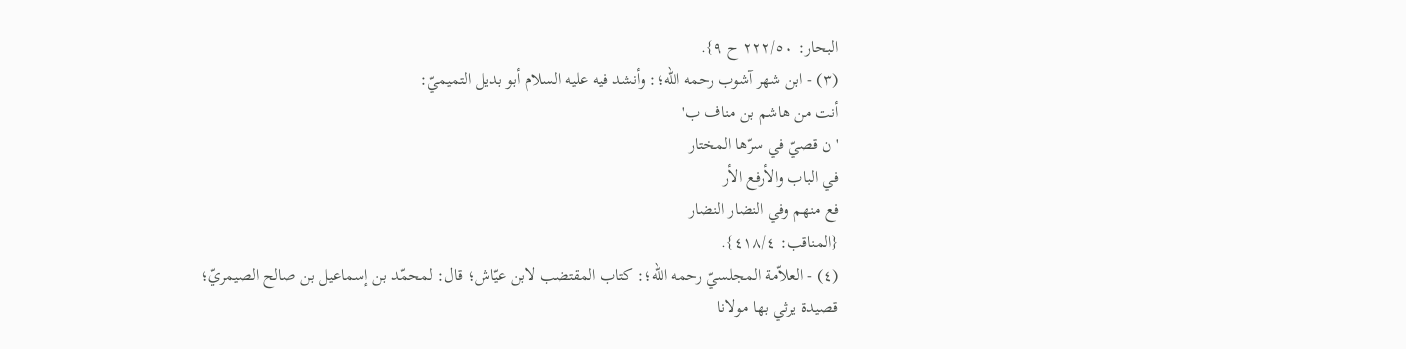البحار: ٢٢٢/٥٠ ح ٩}.
(٣) - ابن شهر آشوب رحمه الله؛: وأنشد فيه عليه السلام أبو بديل التميميّ:
أنت من هاشم بن مناف ب'
'ن قصيّ في سرّها المختار
في الباب والأرفع الأر
فع منهم وفي النضار النضار
{المناقب: ٤١٨/٤}.
(٤) - العلاّمة المجلسيّ رحمه الله؛: كتاب المقتضب لابن عيّاش؛ قال: لمحمّد بن إسماعيل بن صالح الصيمريّ؛
قصيدة يرثي بها مولانا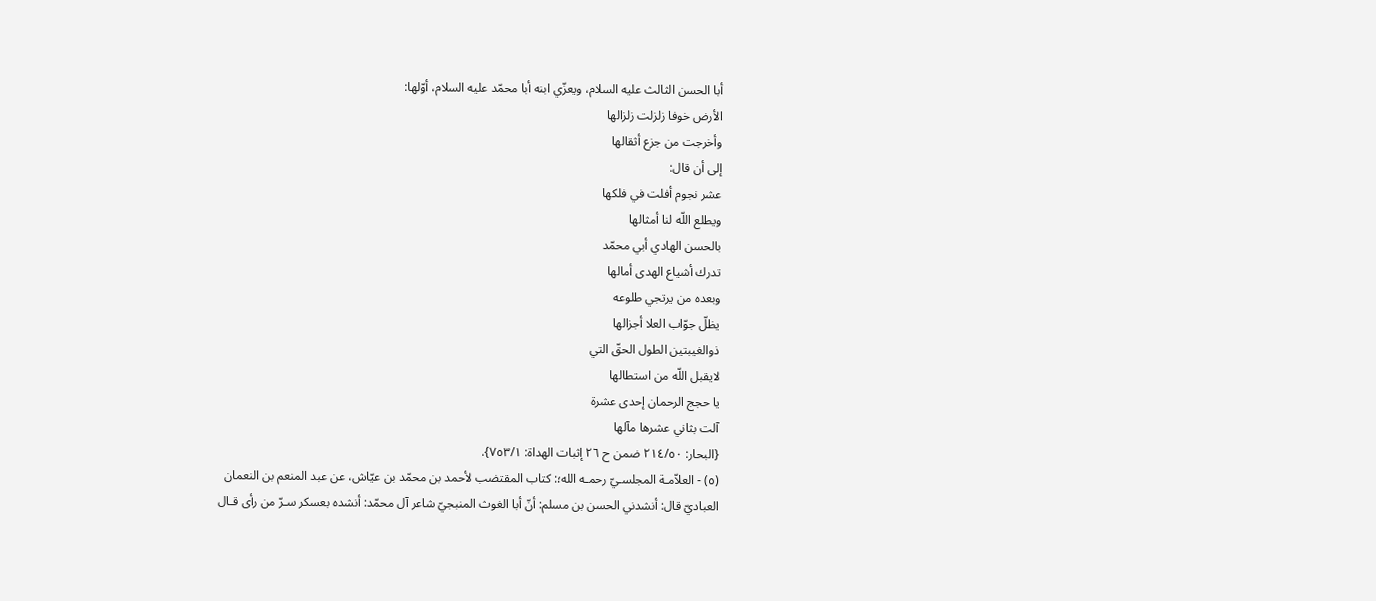أبا الحسن الثالث عليه السلام، ويعزّي ابنه أبا محمّد عليه السلام، أوّلها:
الأرض خوفا زلزلت زلزالها
وأخرجت من جزع أثقالها
إلى أن قال:
عشر نجوم أفلت في فلكها
ويطلع اللّه لنا أمثالها
بالحسن الهادي أبي محمّد
تدرك أشياع الهدى أمالها
وبعده من يرتجي طلوعه
يظلّ جوّاب العلا أجزالها
ذوالغيبتين الطول الحقّ التي
لايقبل اللّه من استطالها
يا حجج الرحمان إحدى عشرة
آلت بثاني عشرها مآلها
{البحار: ٢١٤/٥٠ ضمن ح ٢٦ إثبات الهداة: ٧٥٣/١}.
(٥) - العلاّمـة المجلسـيّ رحمـه الله؛: كتاب المقتضب لأحمد بن محمّد بن عيّاش، عن عبد المنعم بن النعمان
العباديّ قال: أنشدني الحسن بن مسلم: أنّ أبا الغوث المنبجيّ شاعر آل محمّد: أنشده بعسكر سـرّ من رأى قـال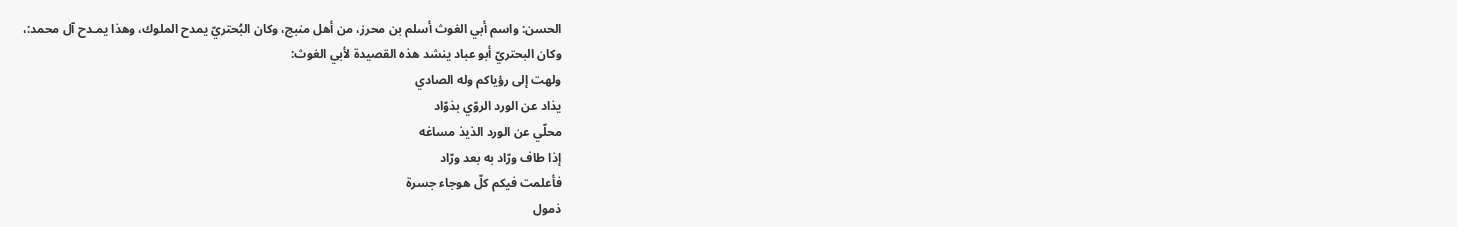الحسن: واسم أبي الغوث أسلم بن محرز، من أهل منبج، وكان البُحتريّ يمدح الملوك، وهذا يمـدح آل محمد:،
وكان البحتريّ أبو عباد ينشد هذه القصيدة لأبي الغوث:
ولهت إلى رؤياكم وله الصادي
يذاد عن الورد الروّي بذوّاد
محلّي عن الورد الذيذ مساغه
إذا طاف ورّاد به بعد ورّاد
فأعلمت فيكم كلّ هوجاء جسرة
ذمول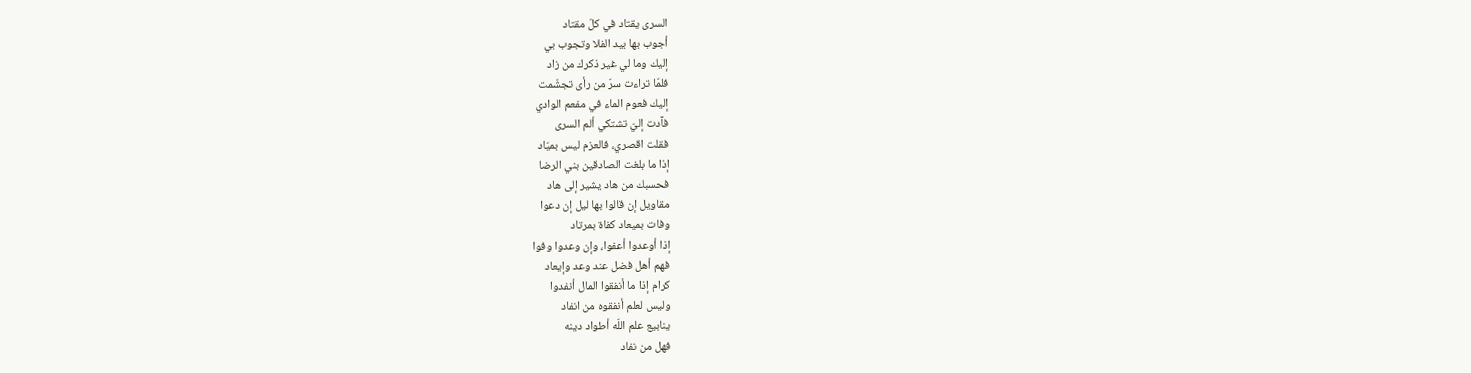السرى يقتاد في كلّ مقتاد
أجوب بها بيد الفلا وتجوب بي
إليك وما لي غير ذكرك من زاد
فلمّا تراءت سرّ من رأى تجشّمت
إليك فعوم الماء في مفعم الوادي
فآدت إليّ تشتكي ألم السرى
فقلت اقصري، فالعزم ليس بميّاد
إذا ما بلغت الصادقين بني الرضا
فحسبك من هاد يشير إلى هاد
مقاويل إن قالوا بها ليل إن دعوا
وفات بميعاد كفاة بمرتاد
إذا أوعدوا أعفوا، وإن وعدوا وفوا
فهم أهل فضل عند وعد وإيعاد
كرام إذا ما أنفقوا المال أنفدوا
وليس لعلم أنفقوه من انفاد
ينابيع علم اللّه أطواد دينه
فهل من نفاد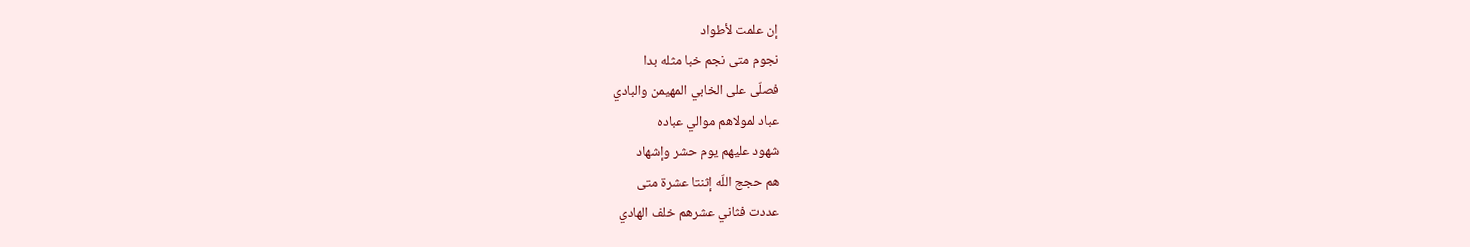إن علمت لأطواد
نجوم متى نجم خبا مثله بدا
فصلّى على الخابي المهيمن والبادي
عباد لمولاهم موالي عباده
شهود عليهم يوم حشر وإشهاد
هم حجج اللّه إثنتا عشرة متى
عددت فثاني عشرهم خلف الهادي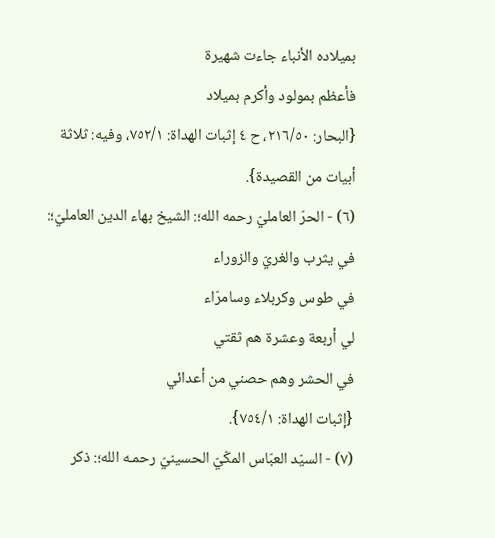بميلاده الأنباء جاءت شهيرة
فأعظم بمولود وأكرم بميلاد
{البحار: ٢١٦/٥٠، ح ٤ إثبات الهداة: ٧٥٢/١، وفيه: ثلاثة أبيات من القصيدة}.
(٦) - الحرّ العامليّ رحمه الله؛: الشيخ بهاء الدين العامليّ؛:
في يثرب والغريّ والزوراء
في طوس وكربلاء وسامرّاء
لي أربعة وعشرة هم ثقتي
في الحشر وهم حصني من أعدائي
{إثبات الهداة: ٧٥٤/١}.
(٧) - السيّد العبّاس المكّيّ الحسينيّ رحمـه الله؛: ذكر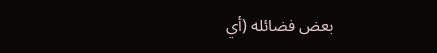بعض فضائله (أي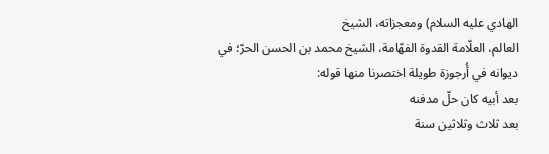الهادي عليه السلام) ومعجزاته، الشيخ
العالم، العلّامة القدوة الفهّامة، الشيخ محمد بن الحسن الحرّ؛ في ديوانه في أُرجوزة طويلة اختصرنا منها قوله:
بعد أبيه كان حلّ مدفنه
بعد ثلاث وثلاثين سنة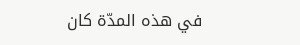في هذه المدّة كان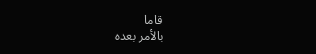قاما
بالأمر بعده